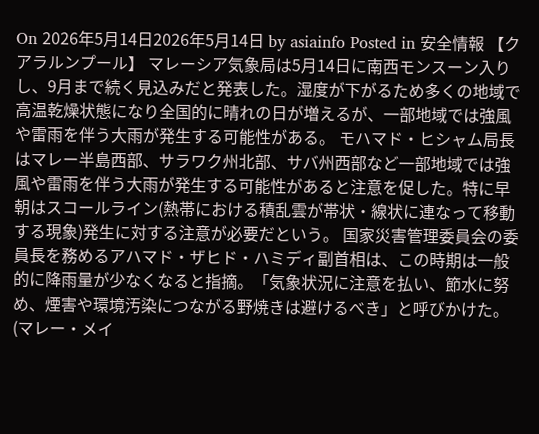On 2026年5月14日2026年5月14日 by asiainfo Posted in 安全情報 【クアラルンプール】 マレーシア気象局は5月14日に南西モンスーン入りし、9月まで続く見込みだと発表した。湿度が下がるため多くの地域で高温乾燥状態になり全国的に晴れの日が増えるが、一部地域では強風や雷雨を伴う大雨が発生する可能性がある。 モハマド・ヒシャム局長はマレー半島西部、サラワク州北部、サバ州西部など一部地域では強風や雷雨を伴う大雨が発生する可能性があると注意を促した。特に早朝はスコールライン(熱帯における積乱雲が帯状・線状に連なって移動する現象)発生に対する注意が必要だという。 国家災害管理委員会の委員長を務めるアハマド・ザヒド・ハミディ副首相は、この時期は一般的に降雨量が少なくなると指摘。「気象状況に注意を払い、節水に努め、煙害や環境汚染につながる野焼きは避けるべき」と呼びかけた。 (マレー・メイ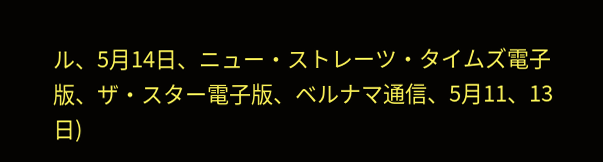ル、5月14日、ニュー・ストレーツ・タイムズ電子版、ザ・スター電子版、ベルナマ通信、5月11、13日)